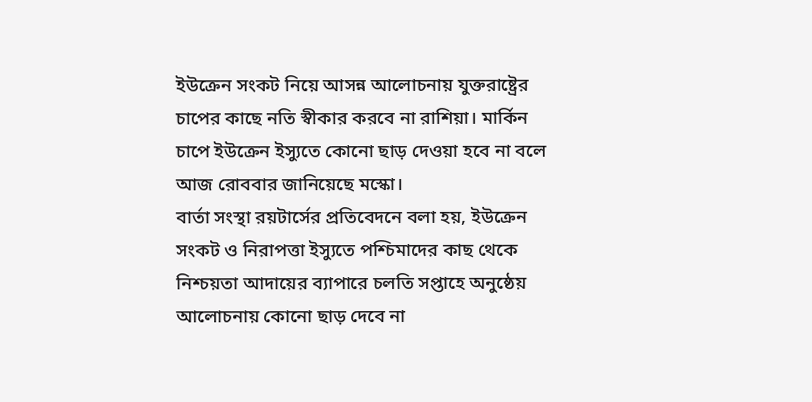ইউক্রেন সংকট নিয়ে আসন্ন আলোচনায় যুক্তরাষ্ট্রের চাপের কাছে নতি স্বীকার করবে না রাশিয়া। মার্কিন চাপে ইউক্রেন ইস্যুতে কোনো ছাড় দেওয়া হবে না বলে আজ রোববার জানিয়েছে মস্কো।
বার্তা সংস্থা রয়টার্সের প্রতিবেদনে বলা হয়, ইউক্রেন সংকট ও নিরাপত্তা ইস্যুতে পশ্চিমাদের কাছ থেকে নিশ্চয়তা আদায়ের ব্যাপারে চলতি সপ্তাহে অনুষ্ঠেয় আলোচনায় কোনো ছাড় দেবে না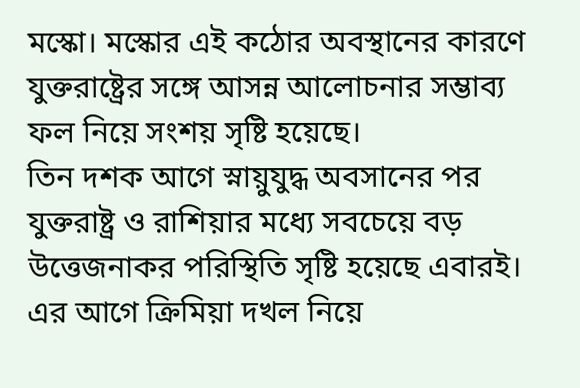মস্কো। মস্কোর এই কঠোর অবস্থানের কারণে যুক্তরাষ্ট্রের সঙ্গে আসন্ন আলোচনার সম্ভাব্য ফল নিয়ে সংশয় সৃষ্টি হয়েছে।
তিন দশক আগে স্নায়ুযুদ্ধ অবসানের পর যুক্তরাষ্ট্র ও রাশিয়ার মধ্যে সবচেয়ে বড় উত্তেজনাকর পরিস্থিতি সৃষ্টি হয়েছে এবারই। এর আগে ক্রিমিয়া দখল নিয়ে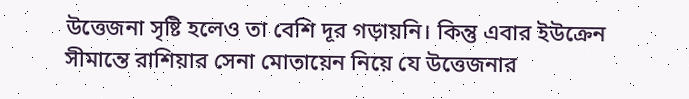উত্তেজনা সৃষ্টি হলেও তা বেশি দূর গড়ায়নি। কিন্তু এবার ইউক্রেন সীমান্তে রাশিয়ার সেনা মোতায়েন নিয়ে যে উত্তেজনার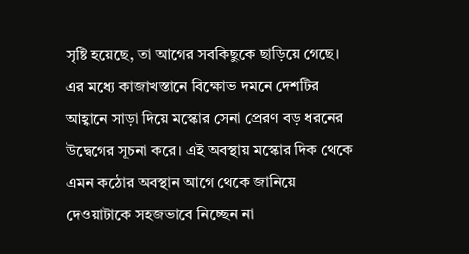সৃষ্টি হয়েছে, তা আগের সবকিছুকে ছাড়িয়ে গেছে। এর মধ্যে কাজাখস্তানে বিক্ষোভ দমনে দেশটির আহ্বানে সাড়া দিয়ে মস্কোর সেনা প্রেরণ বড় ধরনের উদ্বেগের সূচনা করে। এই অবস্থায় মস্কোর দিক থেকে এমন কঠোর অবস্থান আগে থেকে জানিয়ে দেওয়াটাকে সহজভাবে নিচ্ছেন না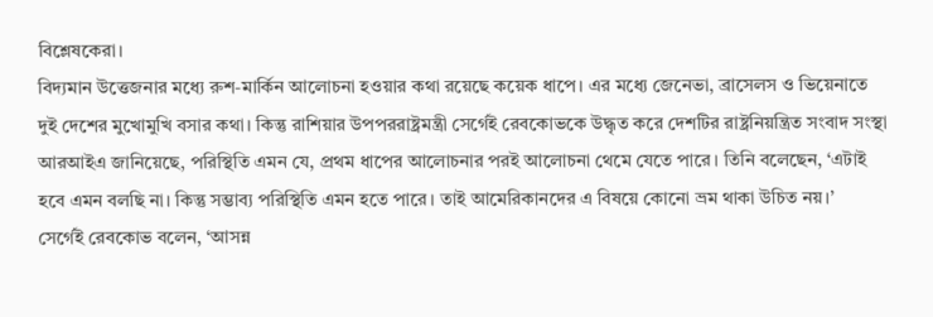বিশ্লেষকেরা।
বিদ্যমান উত্তেজনার মধ্যে রুশ-মার্কিন আলোচনা হওয়ার কথা রয়েছে কয়েক ধাপে। এর মধ্যে জেনেভা, ব্রাসেলস ও ভিয়েনাতে দুই দেশের মুখোমুখি বসার কথা। কিন্তু রাশিয়ার উপপররাষ্ট্রমন্ত্রী সের্গেই রেবকোভকে উদ্ধৃত করে দেশটির রাষ্ট্রনিয়ন্ত্রিত সংবাদ সংস্থা আরআইএ জানিয়েছে, পরিস্থিতি এমন যে, প্রথম ধাপের আলোচনার পরই আলোচনা থেমে যেতে পারে। তিনি বলেছেন, ‘এটাই হবে এমন বলছি না। কিন্তু সম্ভাব্য পরিস্থিতি এমন হতে পারে। তাই আমেরিকানদের এ বিষয়ে কোনো ভ্রম থাকা উচিত নয়।’
সের্গেই রেবকোভ বলেন, ‘আসন্ন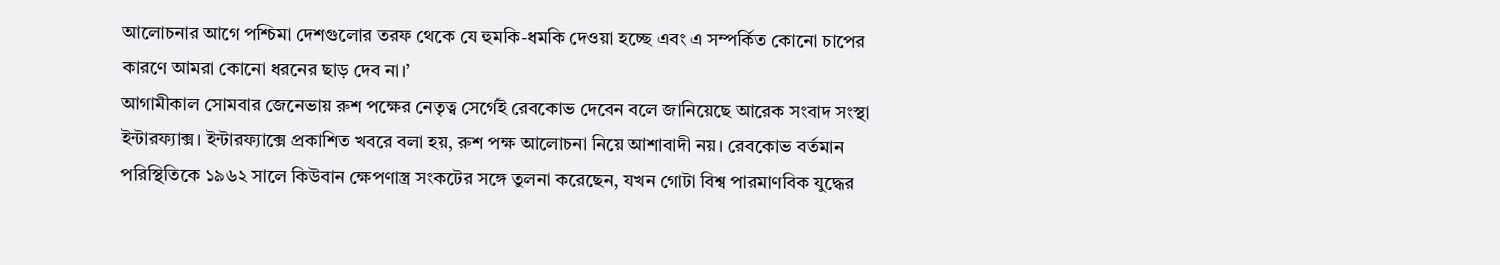আলোচনার আগে পশ্চিমা দেশগুলোর তরফ থেকে যে হুমকি-ধমকি দেওয়া হচ্ছে এবং এ সম্পর্কিত কোনো চাপের কারণে আমরা কোনো ধরনের ছাড় দেব না।’
আগামীকাল সোমবার জেনেভায় রুশ পক্ষের নেতৃত্ব সের্গেই রেবকোভ দেবেন বলে জানিয়েছে আরেক সংবাদ সংস্থা ইন্টারফ্যাক্স। ইন্টারফ্যাক্সে প্রকাশিত খবরে বলা হয়, রুশ পক্ষ আলোচনা নিয়ে আশাবাদী নয়। রেবকোভ বর্তমান পরিস্থিতিকে ১৯৬২ সালে কিউবান ক্ষেপণাস্ত্র সংকটের সঙ্গে তুলনা করেছেন, যখন গোটা বিশ্ব পারমাণবিক যুদ্ধের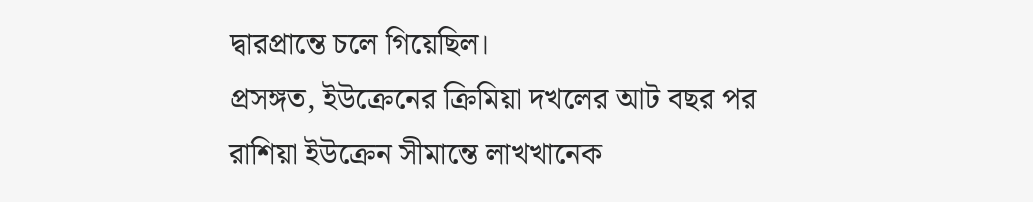দ্বারপ্রান্তে চলে গিয়েছিল।
প্রসঙ্গত, ইউক্রেনের ক্রিমিয়া দখলের আট বছর পর রাশিয়া ইউক্রেন সীমান্তে লাখখানেক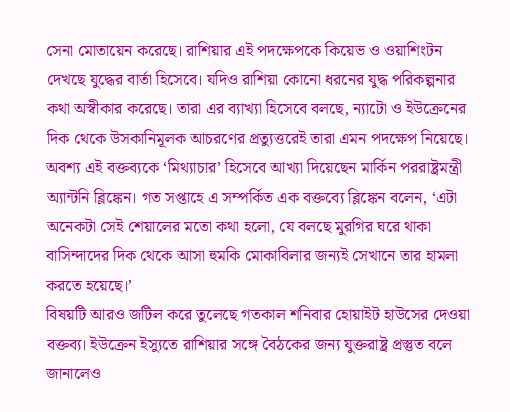সেনা মোতায়েন করেছে। রাশিয়ার এই পদক্ষেপকে কিয়েভ ও ওয়াশিংটন দেখছে যুদ্ধের বার্তা হিসেবে। যদিও রাশিয়া কোনো ধরনের যুদ্ধ পরিকল্পনার কথা অস্বীকার করেছে। তারা এর ব্যাখ্যা হিসেবে বলছে, ন্যাটো ও ইউক্রেনের দিক থেকে উসকানিমূলক আচরণের প্রত্যুত্তরেই তারা এমন পদক্ষেপ নিয়েছে।
অবশ্য এই বক্তব্যকে ‘মিথ্যাচার’ হিসেবে আখ্যা দিয়েছেন মার্কিন পররাষ্ট্রমন্ত্রী অ্যান্টনি ব্লিঙ্কেন। গত সপ্তাহে এ সম্পর্কিত এক বক্তব্যে ব্লিঙ্কেন বলেন, ‘এটা অনেকটা সেই শেয়ালের মতো কথা হলো, যে বলছে মুরগির ঘরে থাকা বাসিন্দাদের দিক থেকে আসা হুমকি মোকাবিলার জন্যই সেখানে তার হামলা করতে হয়েছে।’
বিষয়টি আরও জটিল করে তুলেছে গতকাল শনিবার হোয়াইট হাউসের দেওয়া বক্তব্য। ইউক্রেন ইস্যুতে রাশিয়ার সঙ্গে বৈঠকের জন্য যুক্তরাষ্ট্র প্রস্তুত বলে জানালেও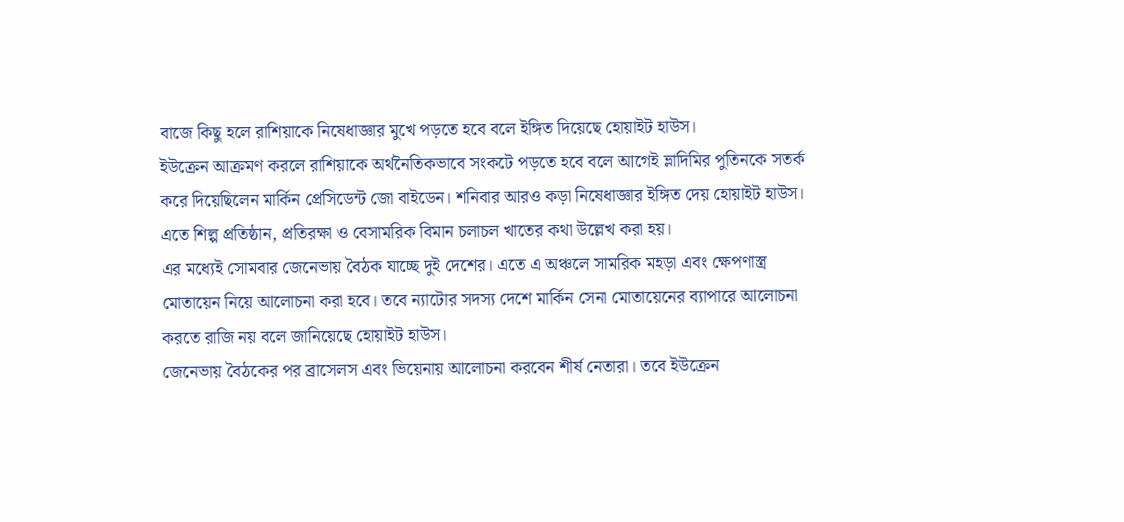বাজে কিছু হলে রাশিয়াকে নিষেধাজ্ঞার মুখে পড়তে হবে বলে ইঙ্গিত দিয়েছে হোয়াইট হাউস।
ইউক্রেন আক্রমণ করলে রাশিয়াকে অর্থনৈতিকভাবে সংকটে পড়তে হবে বলে আগেই ভ্লাদিমির পুতিনকে সতর্ক করে দিয়েছিলেন মার্কিন প্রেসিডেন্ট জো বাইডেন। শনিবার আরও কড়া নিষেধাজ্ঞার ইঙ্গিত দেয় হোয়াইট হাউস। এতে শিল্প প্রতিষ্ঠান, প্রতিরক্ষা ও বেসামরিক বিমান চলাচল খাতের কথা উল্লেখ করা হয়।
এর মধ্যেই সোমবার জেনেভায় বৈঠক যাচ্ছে দুই দেশের। এতে এ অঞ্চলে সামরিক মহড়া এবং ক্ষেপণাস্ত্র মোতায়েন নিয়ে আলোচনা করা হবে। তবে ন্যাটোর সদস্য দেশে মার্কিন সেনা মোতায়েনের ব্যাপারে আলোচনা করতে রাজি নয় বলে জানিয়েছে হোয়াইট হাউস।
জেনেভায় বৈঠকের পর ব্রাসেলস এবং ভিয়েনায় আলোচনা করবেন শীর্ষ নেতারা। তবে ইউক্রেন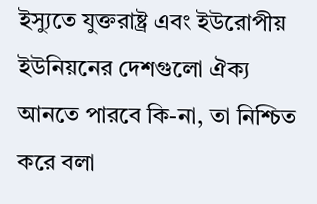ইস্যুতে যুক্তরাষ্ট্র এবং ইউরোপীয় ইউনিয়নের দেশগুলো ঐক্য আনতে পারবে কি-না, তা নিশ্চিত করে বলা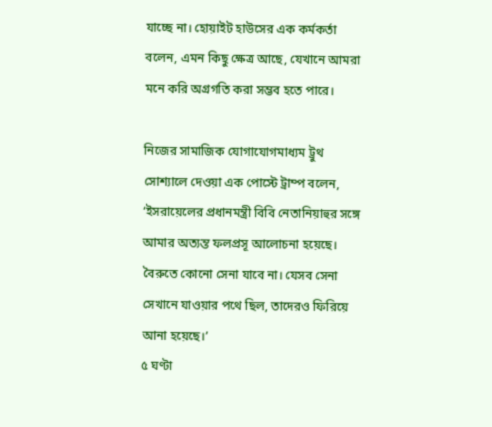যাচ্ছে না। হোয়াইট হাউসের এক কর্মকর্তা বলেন, এমন কিছু ক্ষেত্র আছে, যেখানে আমরা মনে করি অগ্রগতি করা সম্ভব হতে পারে।

নিজের সামাজিক যোগাযোগমাধ্যম ট্রুথ সোশ্যালে দেওয়া এক পোস্টে ট্রাম্প বলেন, ‘ইসরায়েলের প্রধানমন্ত্রী বিবি নেতানিয়াহুর সঙ্গে আমার অত্যন্ত ফলপ্রসূ আলোচনা হয়েছে। বৈরুতে কোনো সেনা যাবে না। যেসব সেনা সেখানে যাওয়ার পথে ছিল, তাদেরও ফিরিয়ে আনা হয়েছে।’
৫ ঘণ্টা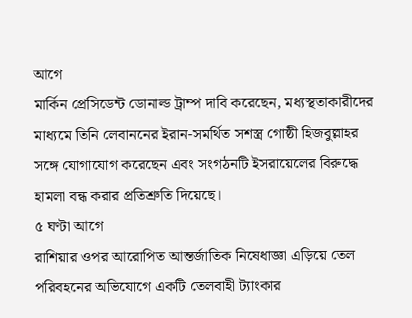আগে
মার্কিন প্রেসিডেন্ট ডোনাল্ড ট্রাম্প দাবি করেছেন, মধ্যস্থতাকারীদের মাধ্যমে তিনি লেবাননের ইরান-সমর্থিত সশস্ত্র গোষ্ঠী হিজবুল্লাহর সঙ্গে যোগাযোগ করেছেন এবং সংগঠনটি ইসরায়েলের বিরুদ্ধে হামলা বন্ধ করার প্রতিশ্রুতি দিয়েছে।
৫ ঘণ্টা আগে
রাশিয়ার ওপর আরোপিত আন্তর্জাতিক নিষেধাজ্ঞা এড়িয়ে তেল পরিবহনের অভিযোগে একটি তেলবাহী ট্যাংকার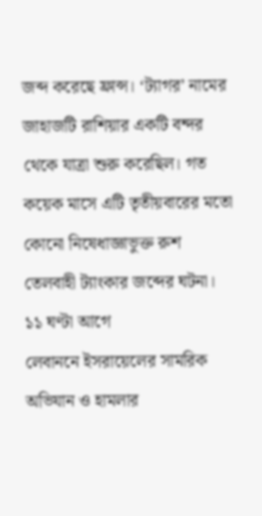জব্দ করেছে ফ্রান্স। ‘ট্যাগর’ নামের জাহাজটি রাশিয়ার একটি বন্দর থেকে যাত্রা শুরু করেছিল। গত কয়েক মাসে এটি তৃতীয়বারের মতো কোনো নিষেধাজ্ঞাভুক্ত রুশ তেলবাহী ট্যাংকার জব্দের ঘটনা।
১১ ঘণ্টা আগে
লেবাননে ইসরায়েলের সামরিক অভিযান ও হামলার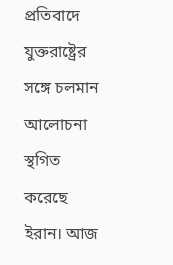প্রতিবাদে যুক্তরাষ্ট্রের সঙ্গে চলমান আলোচনা স্থগিত করেছে ইরান। আজ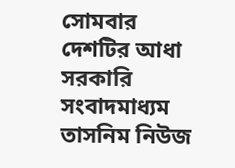সোমবার দেশটির আধা সরকারি সংবাদমাধ্যম তাসনিম নিউজ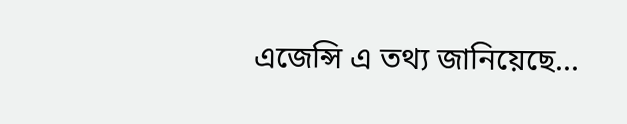এজেন্সি এ তথ্য জানিয়েছে...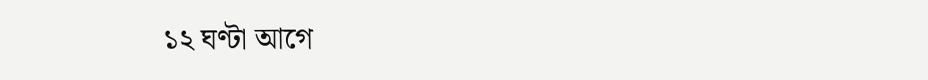১২ ঘণ্টা আগে